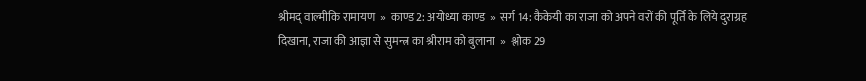श्रीमद् वाल्मीकि रामायण  »  काण्ड 2: अयोध्या काण्ड  »  सर्ग 14: कैकेयी का राजा को अपने वरों की पूर्ति के लिये दुराग्रह दिखाना, राजा की आज्ञा से सुमन्त्र का श्रीराम को बुलाना  »  श्लोक 29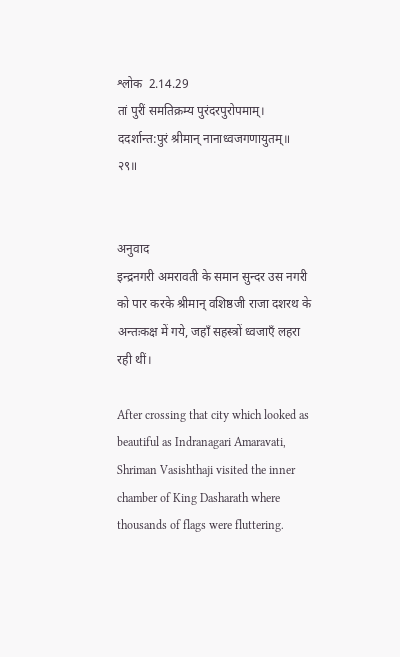श्लोक  2.14.29
तां पुरीं समतिक्रम्य पुरंदरपुरोपमाम्।
ददर्शान्त:पुरं श्रीमान् नानाध्वजगणायुतम्॥ २९॥


अनुवाद
इन्द्रनगरी अमरावती के समान सुन्दर उस नगरी को पार करके श्रीमान् वशिष्ठजी राजा दशरथ के अन्तःकक्ष में गये, जहाँ सहस्त्रों ध्वजाएँ लहरा रही थीं।

After crossing that city which looked as beautiful as Indranagari Amaravati, Shriman Vasishthaji visited the inner chamber of King Dasharath where thousands of flags were fluttering.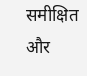समीक्षित और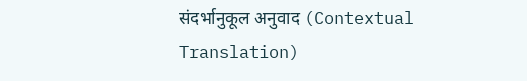संदर्भानुकूल अनुवाद (Contextual Translation)